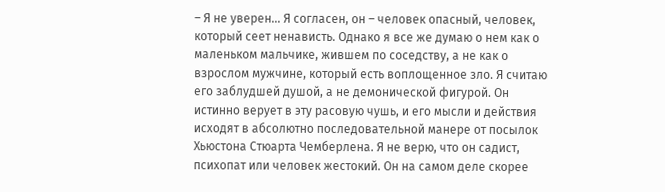– Я не уверен… Я согласен, он – человек опасный, человек, который сеет ненависть. Однако я все же думаю о нем как о маленьком мальчике, жившем по соседству, а не как о взрослом мужчине, который есть воплощенное зло. Я считаю его заблудшей душой, а не демонической фигурой. Он истинно верует в эту расовую чушь, и его мысли и действия исходят в абсолютно последовательной манере от посылок Хьюстона Стюарта Чемберлена. Я не верю, что он садист, психопат или человек жестокий. Он на самом деле скорее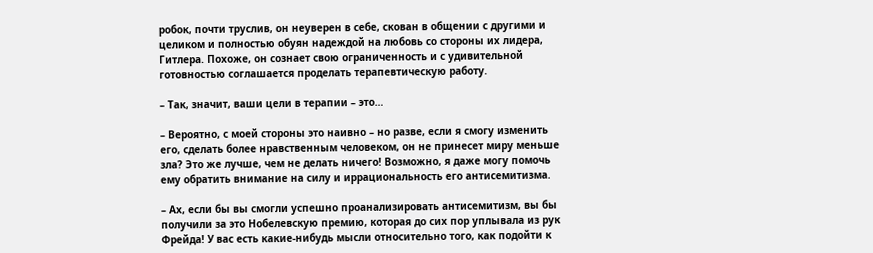робок, почти труслив, он неуверен в себе, скован в общении с другими и целиком и полностью обуян надеждой на любовь со стороны их лидера, Гитлера. Похоже, он сознает свою ограниченность и с удивительной готовностью соглашается проделать терапевтическую работу.

– Так, значит, ваши цели в терапии – это…

– Вероятно, с моей стороны это наивно – но разве, если я смогу изменить его, сделать более нравственным человеком, он не принесет миру меньше зла? Это же лучше, чем не делать ничего! Возможно, я даже могу помочь ему обратить внимание на силу и иррациональность его антисемитизма.

– Ах, если бы вы смогли успешно проанализировать антисемитизм, вы бы получили за это Нобелевскую премию, которая до сих пор уплывала из рук Фрейда! У вас есть какие-нибудь мысли относительно того, как подойти к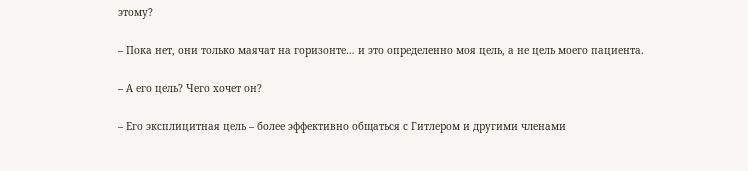этому?

– Пока нет, они только маячат на горизонте… и это определенно моя цель, а не цель моего пациента.

– А его цель? Чего хочет он?

– Его эксплицитная цель – более эффективно общаться с Гитлером и другими членами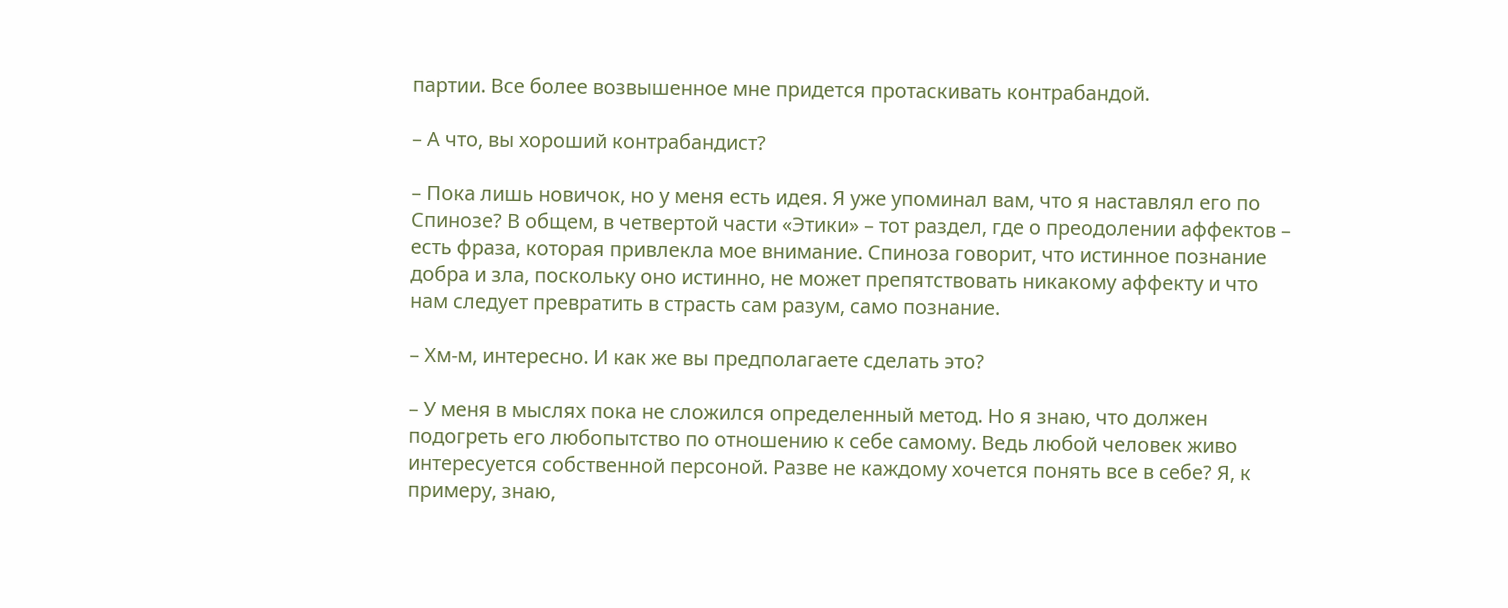партии. Все более возвышенное мне придется протаскивать контрабандой.

– А что, вы хороший контрабандист?

– Пока лишь новичок, но у меня есть идея. Я уже упоминал вам, что я наставлял его по Спинозе? В общем, в четвертой части «Этики» – тот раздел, где о преодолении аффектов – есть фраза, которая привлекла мое внимание. Спиноза говорит, что истинное познание добра и зла, поскольку оно истинно, не может препятствовать никакому аффекту и что нам следует превратить в страсть сам разум, само познание.

– Хм-м, интересно. И как же вы предполагаете сделать это?

– У меня в мыслях пока не сложился определенный метод. Но я знаю, что должен подогреть его любопытство по отношению к себе самому. Ведь любой человек живо интересуется собственной персоной. Разве не каждому хочется понять все в себе? Я, к примеру, знаю,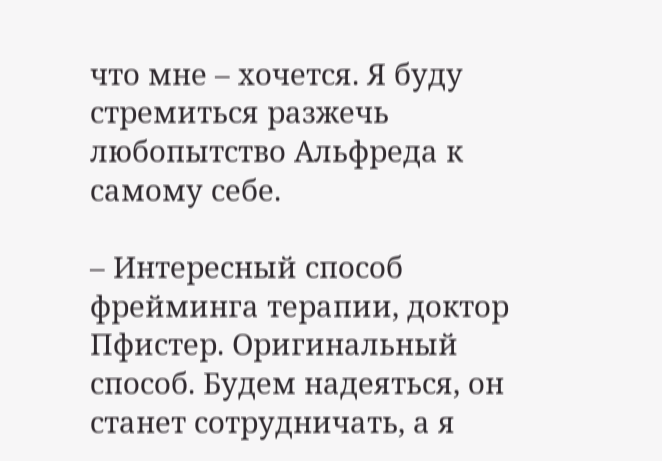что мне – хочется. Я буду стремиться разжечь любопытство Альфреда к самому себе.

– Интересный способ фрейминга терапии, доктор Пфистер. Оригинальный способ. Будем надеяться, он станет сотрудничать, а я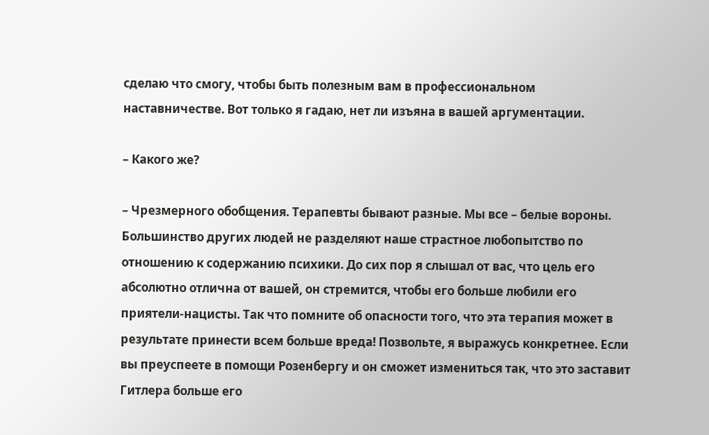сделаю что смогу, чтобы быть полезным вам в профессиональном наставничестве. Вот только я гадаю, нет ли изъяна в вашей аргументации.

– Какого же?

– Чрезмерного обобщения. Терапевты бывают разные. Мы все – белые вороны. Большинство других людей не разделяют наше страстное любопытство по отношению к содержанию психики. До сих пор я слышал от вас, что цель его абсолютно отлична от вашей, он стремится, чтобы его больше любили его приятели-нацисты. Так что помните об опасности того, что эта терапия может в результате принести всем больше вреда! Позвольте, я выражусь конкретнее. Если вы преуспеете в помощи Розенбергу и он сможет измениться так, что это заставит Гитлера больше его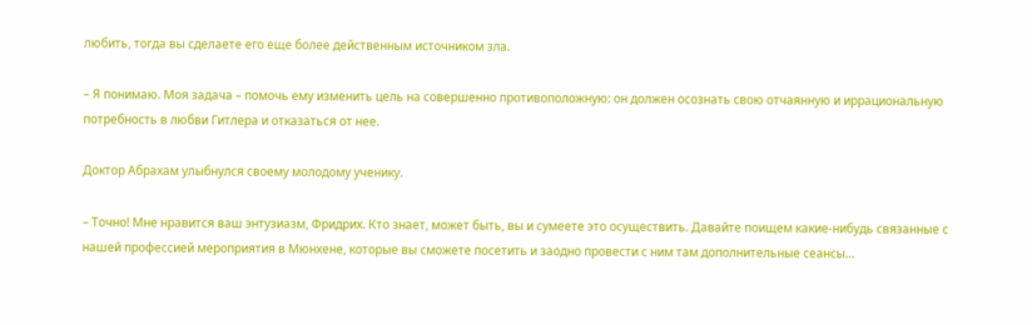любить, тогда вы сделаете его еще более действенным источником зла.

– Я понимаю. Моя задача – помочь ему изменить цель на совершенно противоположную: он должен осознать свою отчаянную и иррациональную потребность в любви Гитлера и отказаться от нее.

Доктор Абрахам улыбнулся своему молодому ученику.

– Точно! Мне нравится ваш энтузиазм, Фридрих. Кто знает, может быть, вы и сумеете это осуществить. Давайте поищем какие-нибудь связанные с нашей профессией мероприятия в Мюнхене, которые вы сможете посетить и заодно провести с ним там дополнительные сеансы…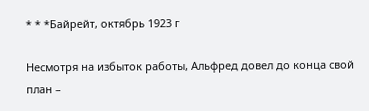* * *Байрейт, октябрь 1923 г

Несмотря на избыток работы, Альфред довел до конца свой план –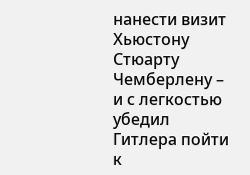нанести визит Хьюстону Стюарту Чемберлену – и с легкостью убедил Гитлера пойти к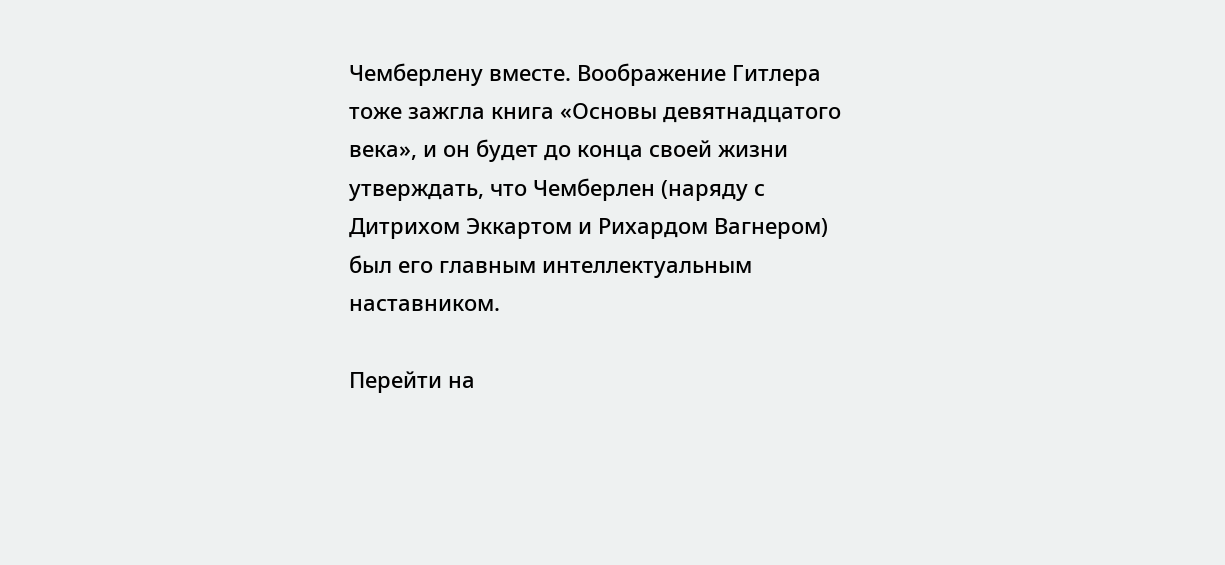Чемберлену вместе. Воображение Гитлера тоже зажгла книга «Основы девятнадцатого века», и он будет до конца своей жизни утверждать, что Чемберлен (наряду с Дитрихом Эккартом и Рихардом Вагнером) был его главным интеллектуальным наставником.

Перейти на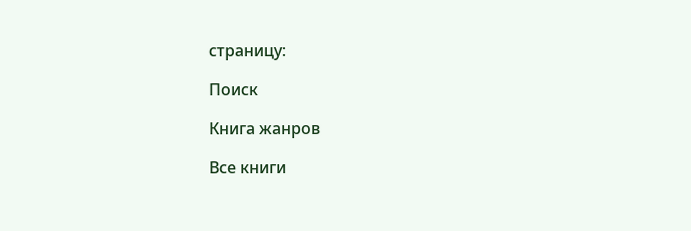страницу:

Поиск

Книга жанров

Все книги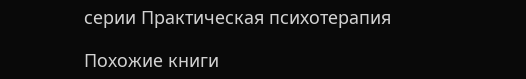серии Практическая психотерапия

Похожие книги